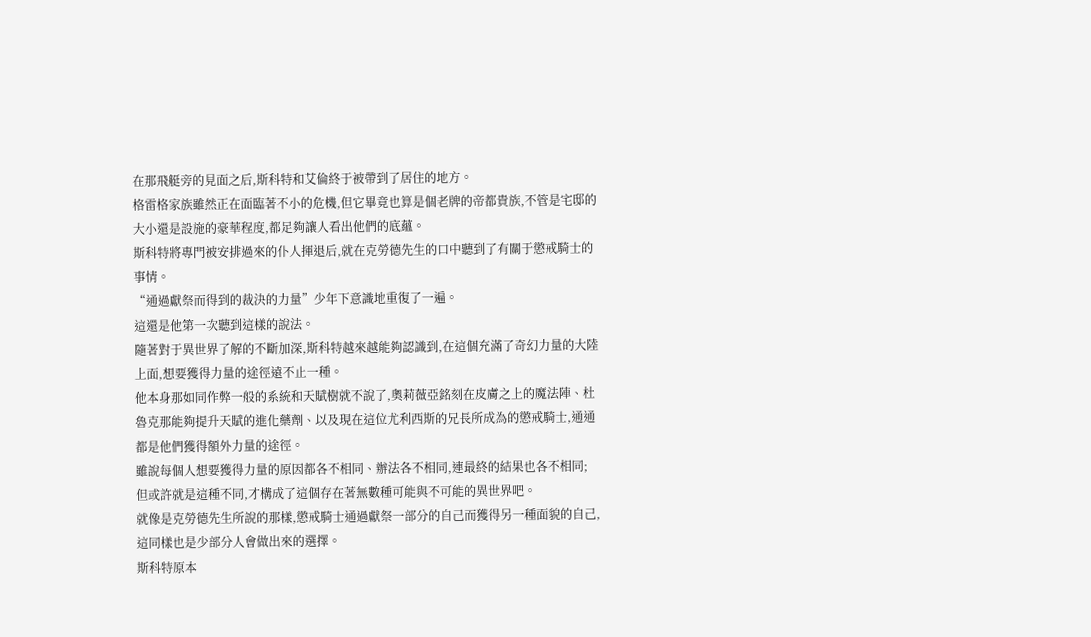在那飛艇旁的見面之后,斯科特和艾倫終于被帶到了居住的地方。
格雷格家族雖然正在面臨著不小的危機,但它畢竟也算是個老牌的帝都貴族,不管是宅邸的大小還是設施的豪華程度,都足夠讓人看出他們的底蘊。
斯科特將專門被安排過來的仆人揮退后,就在克勞德先生的口中聽到了有關于懲戒騎士的事情。
“通過獻祭而得到的裁決的力量”少年下意識地重復了一遍。
這還是他第一次聽到這樣的說法。
隨著對于異世界了解的不斷加深,斯科特越來越能夠認識到,在這個充滿了奇幻力量的大陸上面,想要獲得力量的途徑遠不止一種。
他本身那如同作弊一般的系統和天賦樹就不說了,奧莉薇亞銘刻在皮膚之上的魔法陣、杜魯克那能夠提升天賦的進化藥劑、以及現在這位尤利西斯的兄長所成為的懲戒騎士,通通都是他們獲得額外力量的途徑。
雖說每個人想要獲得力量的原因都各不相同、辦法各不相同,連最終的結果也各不相同;
但或許就是這種不同,才構成了這個存在著無數種可能與不可能的異世界吧。
就像是克勞德先生所說的那樣,懲戒騎士通過獻祭一部分的自己而獲得另一種面貌的自己,這同樣也是少部分人會做出來的選擇。
斯科特原本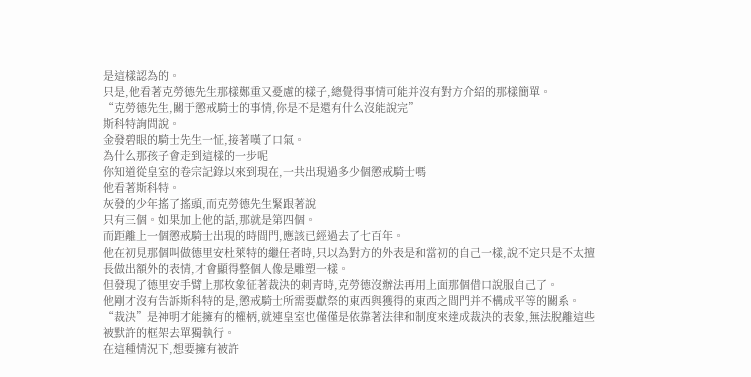是這樣認為的。
只是,他看著克勞德先生那樣鄭重又憂慮的樣子,總覺得事情可能并沒有對方介紹的那樣簡單。
“克勞德先生,關于懲戒騎士的事情,你是不是還有什么沒能說完”
斯科特詢問說。
金發碧眼的騎士先生一怔,接著嘆了口氣。
為什么那孩子會走到這樣的一步呢
你知道從皇室的卷宗記錄以來到現在,一共出現過多少個懲戒騎士嗎
他看著斯科特。
灰發的少年搖了搖頭,而克勞德先生緊跟著說
只有三個。如果加上他的話,那就是第四個。
而距離上一個懲戒騎士出現的時間門,應該已經過去了七百年。
他在初見那個叫做德里安杜萊特的繼任者時,只以為對方的外表是和當初的自己一樣,說不定只是不太擅長做出額外的表情,才會顯得整個人像是雕塑一樣。
但發現了德里安手臂上那枚象征著裁決的刺青時,克勞德沒辦法再用上面那個借口說服自己了。
他剛才沒有告訴斯科特的是,懲戒騎士所需要獻祭的東西與獲得的東西之間門并不構成平等的關系。
“裁決”是神明才能擁有的權柄,就連皇室也僅僅是依靠著法律和制度來達成裁決的表象,無法脫離這些被默許的框架去單獨執行。
在這種情況下,想要擁有被許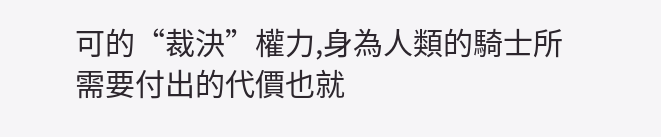可的“裁決”權力,身為人類的騎士所需要付出的代價也就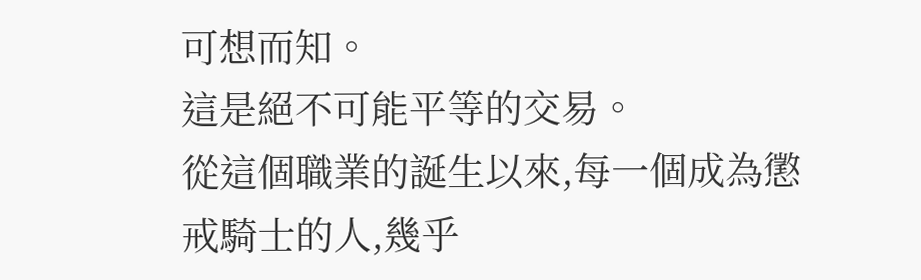可想而知。
這是絕不可能平等的交易。
從這個職業的誕生以來,每一個成為懲戒騎士的人,幾乎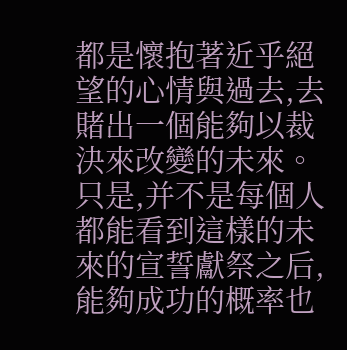都是懷抱著近乎絕望的心情與過去,去賭出一個能夠以裁決來改變的未來。
只是,并不是每個人都能看到這樣的未來的宣誓獻祭之后,能夠成功的概率也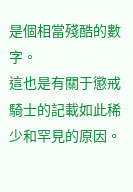是個相當殘酷的數字。
這也是有關于懲戒騎士的記載如此稀少和罕見的原因。